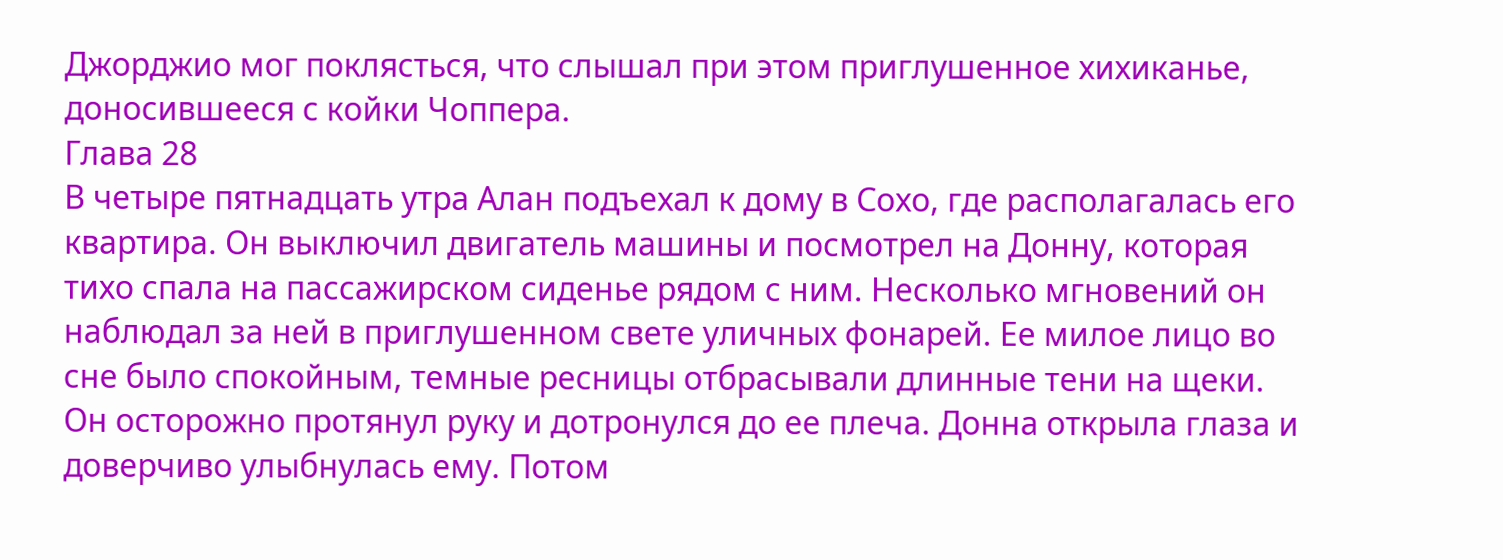Джорджио мог поклясться, что слышал при этом приглушенное хихиканье, доносившееся с койки Чоппера.
Глава 28
В четыре пятнадцать утра Алан подъехал к дому в Сохо, где располагалась его квартира. Он выключил двигатель машины и посмотрел на Донну, которая тихо спала на пассажирском сиденье рядом с ним. Несколько мгновений он наблюдал за ней в приглушенном свете уличных фонарей. Ее милое лицо во сне было спокойным, темные ресницы отбрасывали длинные тени на щеки. Он осторожно протянул руку и дотронулся до ее плеча. Донна открыла глаза и доверчиво улыбнулась ему. Потом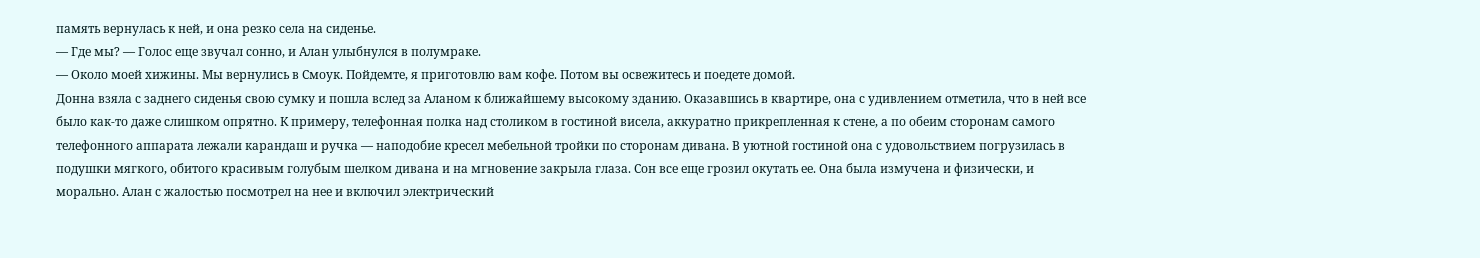память вернулась к ней, и она резко села на сиденье.
— Где мы? — Голос еще звучал сонно, и Алан улыбнулся в полумраке.
— Около моей хижины. Мы вернулись в Смоук. Пойдемте, я приготовлю вам кофе. Потом вы освежитесь и поедете домой.
Донна взяла с заднего сиденья свою сумку и пошла вслед за Аланом к ближайшему высокому зданию. Оказавшись в квартире, она с удивлением отметила, что в ней все было как-то даже слишком опрятно. К примеру, телефонная полка над столиком в гостиной висела, аккуратно прикрепленная к стене, а по обеим сторонам самого телефонного аппарата лежали карандаш и ручка — наподобие кресел мебельной тройки по сторонам дивана. В уютной гостиной она с удовольствием погрузилась в подушки мягкого, обитого красивым голубым шелком дивана и на мгновение закрыла глаза. Сон все еще грозил окутать ее. Она была измучена и физически, и морально. Алан с жалостью посмотрел на нее и включил электрический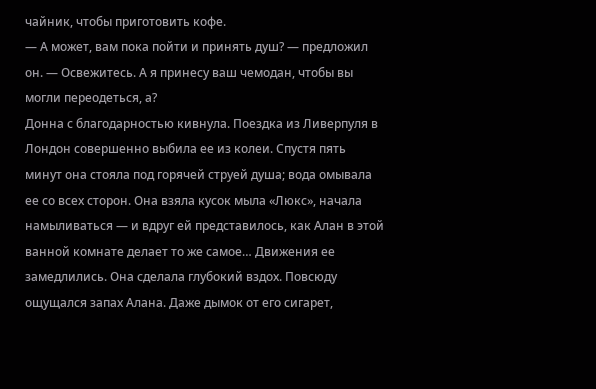чайник, чтобы приготовить кофе.
— А может, вам пока пойти и принять душ? — предложил он. — Освежитесь. А я принесу ваш чемодан, чтобы вы могли переодеться, а?
Донна с благодарностью кивнула. Поездка из Ливерпуля в Лондон совершенно выбила ее из колеи. Спустя пять минут она стояла под горячей струей душа; вода омывала ее со всех сторон. Она взяла кусок мыла «Люкс», начала намыливаться — и вдруг ей представилось, как Алан в этой ванной комнате делает то же самое… Движения ее замедлились. Она сделала глубокий вздох. Повсюду ощущался запах Алана. Даже дымок от его сигарет,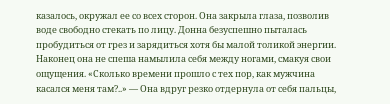казалось, окружал ее со всех сторон. Она закрыла глаза, позволив воде свободно стекать по лицу. Донна безуспешно пыталась пробудиться от грез и зарядиться хотя бы малой толикой энергии.
Наконец она не спеша намылила себя между ногами, смакуя свои ощущения. «Сколько времени прошло с тех пор, как мужчина касался меня там?..» — Она вдруг резко отдернула от себя пальцы,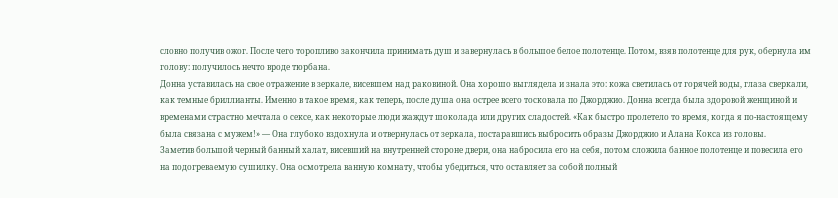словно получив ожог. После чего торопливо закончила принимать душ и завернулась в большое белое полотенце. Потом, взяв полотенце для рук, обернула им голову: получилось нечто вроде тюрбана.
Донна уставилась на свое отражение в зеркале, висевшем над раковиной. Она хорошо выглядела и знала это: кожа светилась от горячей воды, глаза сверкали, как темные бриллианты. Именно в такое время, как теперь, после душа она острее всего тосковала по Джорджио. Донна всегда была здоровой женщиной и временами страстно мечтала о сексе, как некоторые люди жаждут шоколада или других сладостей. «Как быстро пролетело то время, когда я по-настоящему была связана с мужем!» — Она глубоко вздохнула и отвернулась от зеркала, постаравшись выбросить образы Джорджио и Алана Кокса из головы.
Заметив большой черный банный халат, висевший на внутренней стороне двери, она набросила его на себя, потом сложила банное полотенце и повесила его на подогреваемую сушилку. Она осмотрела ванную комнату, чтобы убедиться, что оставляет за собой полный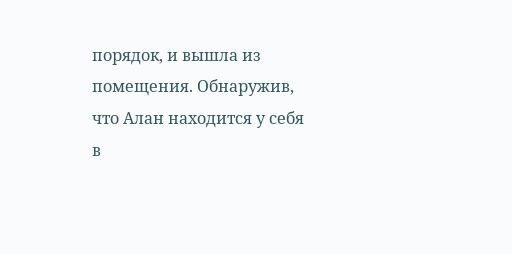порядок, и вышла из помещения. Обнаружив, что Алан находится у себя в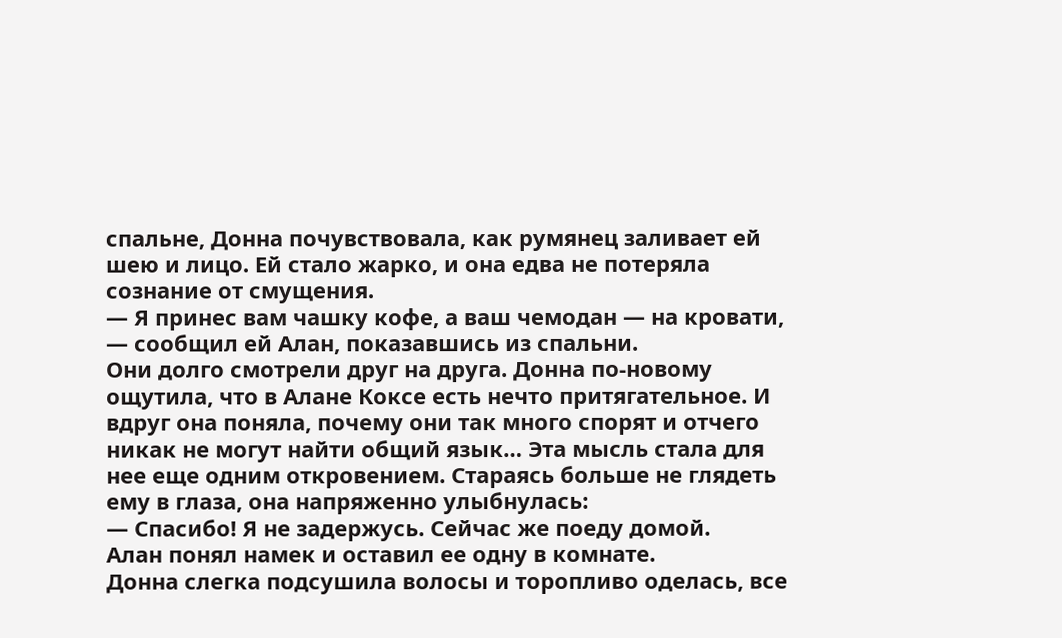спальне, Донна почувствовала, как румянец заливает ей шею и лицо. Ей стало жарко, и она едва не потеряла сознание от смущения.
— Я принес вам чашку кофе, а ваш чемодан — на кровати, — сообщил ей Алан, показавшись из спальни.
Они долго смотрели друг на друга. Донна по-новому ощутила, что в Алане Коксе есть нечто притягательное. И вдруг она поняла, почему они так много спорят и отчего никак не могут найти общий язык… Эта мысль стала для нее еще одним откровением. Стараясь больше не глядеть ему в глаза, она напряженно улыбнулась:
— Спасибо! Я не задержусь. Сейчас же поеду домой.
Алан понял намек и оставил ее одну в комнате.
Донна слегка подсушила волосы и торопливо оделась, все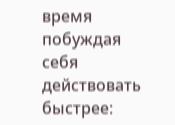время побуждая себя действовать быстрее: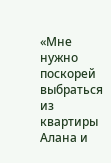«Мне нужно поскорей выбраться из квартиры Алана и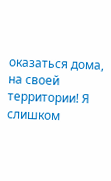оказаться дома, на своей территории! Я слишком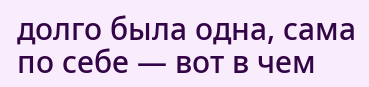долго была одна, сама по себе — вот в чем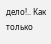дело!.. Как только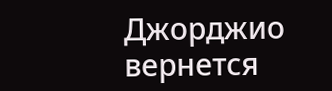Джорджио вернется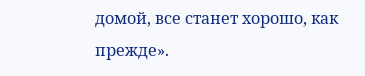домой, все станет хорошо, как прежде».